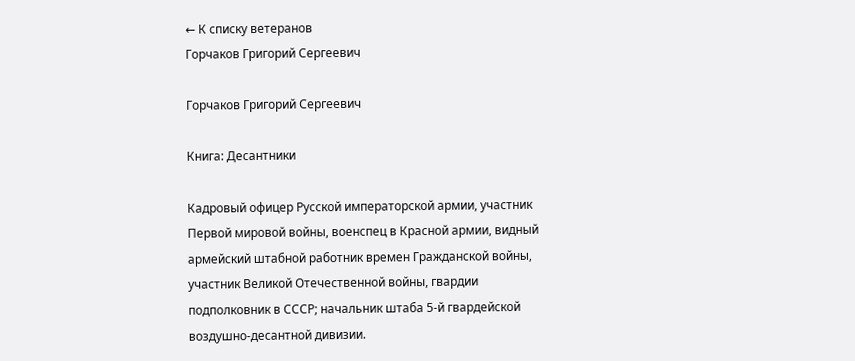← К списку ветеранов
Горчаков Григорий Сергеевич

Горчаков Григорий Сергеевич

Книга: Десантники

Кадровый офицер Русской императорской армии, участник Первой мировой войны, военспец в Красной армии, видный армейский штабной работник времен Гражданской войны, участник Великой Отечественной войны, гвардии подполковник в СССР; начальник штаба 5-й гвардейской воздушно-десантной дивизии.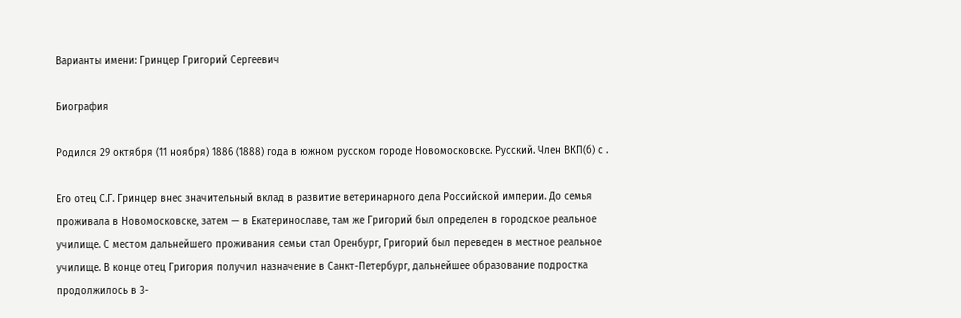Варианты имени: Гринцер Григорий Сергеевич

Биография

Родился 29 октября (11 ноября) 1886 (1888) года в южном русском городе Новомосковске. Русский. Член ВКП(б) с .

Его отец С.Г. Гринцер внес значительный вклад в развитие ветеринарного дела Российской империи. До семья проживала в Новомосковске, затем — в Екатеринославе, там же Григорий был определен в городское реальное училище. С местом дальнейшего проживания семьи стал Оренбург, Григорий был переведен в местное реальное училище. В конце отец Григория получил назначение в Санкт-Петербург, дальнейшее образование подростка продолжилось в 3-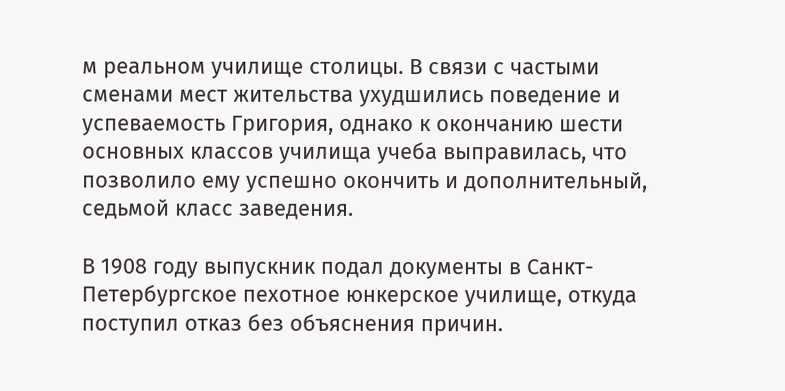м реальном училище столицы. В связи с частыми сменами мест жительства ухудшились поведение и успеваемость Григория, однако к окончанию шести основных классов училища учеба выправилась, что позволило ему успешно окончить и дополнительный, седьмой класс заведения.

В 1908 году выпускник подал документы в Санкт-Петербургское пехотное юнкерское училище, откуда поступил отказ без объяснения причин.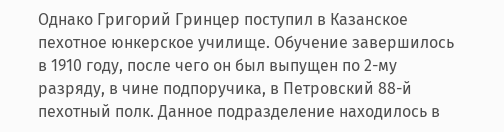Однако Григорий Гринцер поступил в Казанское пехотное юнкерское училище. Обучение завершилось в 1910 году, после чего он был выпущен по 2-му разряду, в чине подпоручика, в Петровский 88-й пехотный полк. Данное подразделение находилось в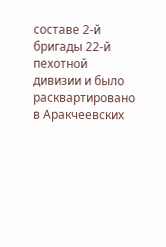составе 2-й бригады 22-й пехотной дивизии и было расквартировано в Аракчеевских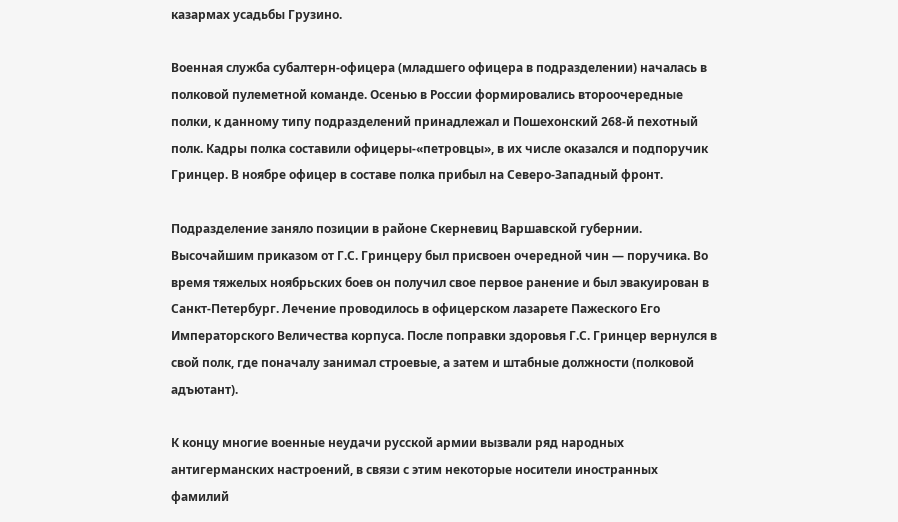казармах усадьбы Грузино.

Военная служба субалтерн-офицера (младшего офицера в подразделении) началась в полковой пулеметной команде. Осенью в России формировались второочередные полки, к данному типу подразделений принадлежал и Пошехонский 268-й пехотный полк. Кадры полка составили офицеры-«петровцы», в их числе оказался и подпоручик Гринцер. В ноябре офицер в составе полка прибыл на Северо-Западный фронт.

Подразделение заняло позиции в районе Скерневиц Варшавской губернии. Высочайшим приказом от Г.С. Гринцеру был присвоен очередной чин — поручика. Во время тяжелых ноябрьских боев он получил свое первое ранение и был эвакуирован в Санкт-Петербург. Лечение проводилось в офицерском лазарете Пажеского Его Императорского Величества корпуса. После поправки здоровья Г.С. Гринцер вернулся в свой полк, где поначалу занимал строевые, а затем и штабные должности (полковой адъютант).

К концу многие военные неудачи русской армии вызвали ряд народных антигерманских настроений, в связи с этим некоторые носители иностранных фамилий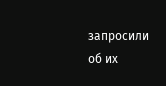запросили об их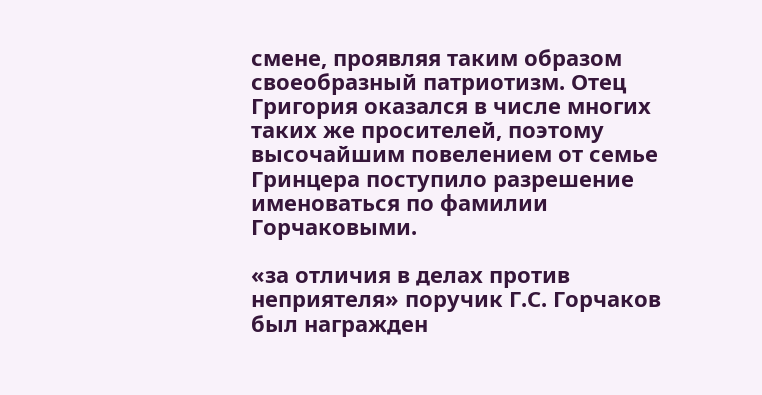смене, проявляя таким образом своеобразный патриотизм. Отец Григория оказался в числе многих таких же просителей, поэтому высочайшим повелением от семье Гринцера поступило разрешение именоваться по фамилии Горчаковыми.

«за отличия в делах против неприятеля» поручик Г.С. Горчаков был награжден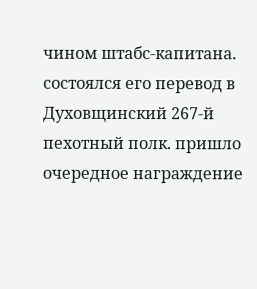чином штабс-капитана. состоялся его перевод в Духовщинский 267-й пехотный полк. пришло очередное награждение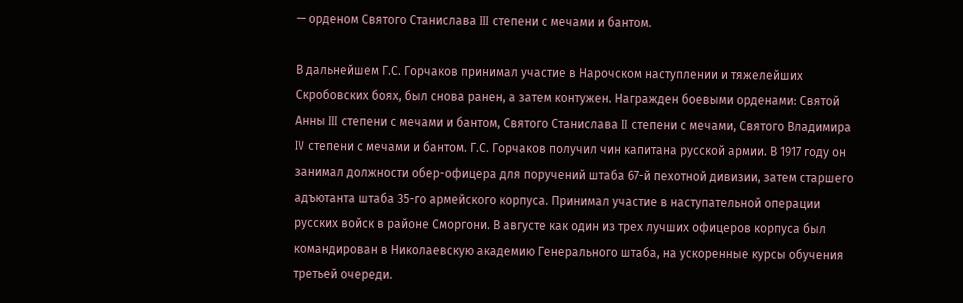— орденом Святого Станислава III степени с мечами и бантом.

В дальнейшем Г.С. Горчаков принимал участие в Нарочском наступлении и тяжелейших Скробовских боях, был снова ранен, а затем контужен. Награжден боевыми орденами: Святой Анны III степени с мечами и бантом, Святого Станислава II степени с мечами, Святого Владимира IV степени с мечами и бантом. Г.С. Горчаков получил чин капитана русской армии. В 1917 году он занимал должности обер-офицера для поручений штаба 67-й пехотной дивизии, затем старшего адъютанта штаба 35-го армейского корпуса. Принимал участие в наступательной операции русских войск в районе Сморгони. В августе как один из трех лучших офицеров корпуса был командирован в Николаевскую академию Генерального штаба, на ускоренные курсы обучения третьей очереди.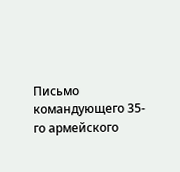Письмо командующего 35-го армейского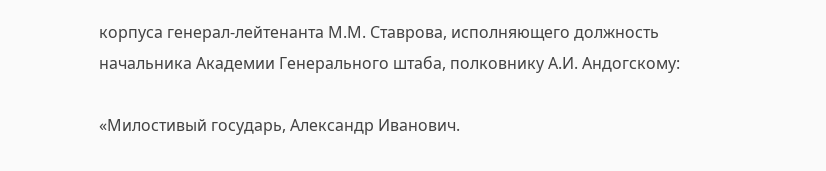корпуса генерал-лейтенанта М.М. Ставрова, исполняющего должность начальника Академии Генерального штаба, полковнику А.И. Андогскому:

«Милостивый государь, Александр Иванович.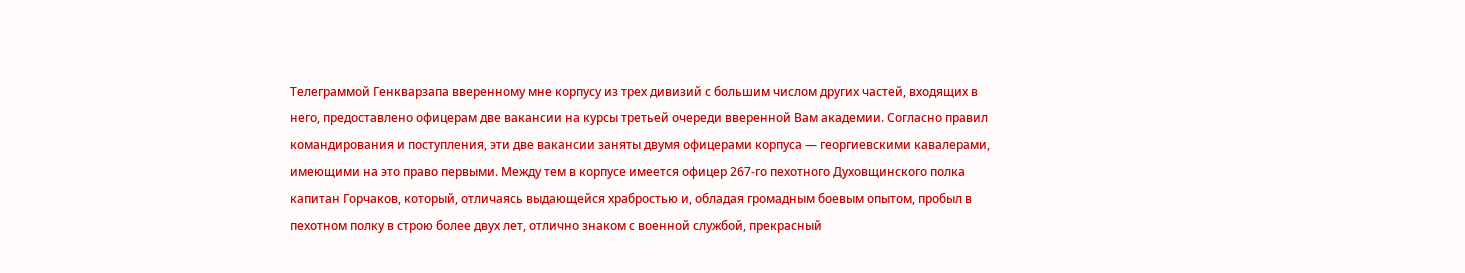Телеграммой Генкварзапа вверенному мне корпусу из трех дивизий с большим числом других частей, входящих в него, предоставлено офицерам две вакансии на курсы третьей очереди вверенной Вам академии. Согласно правил командирования и поступления, эти две вакансии заняты двумя офицерами корпуса — георгиевскими кавалерами, имеющими на это право первыми. Между тем в корпусе имеется офицер 267-го пехотного Духовщинского полка капитан Горчаков, который, отличаясь выдающейся храбростью и, обладая громадным боевым опытом, пробыл в пехотном полку в строю более двух лет, отлично знаком с военной службой, прекрасный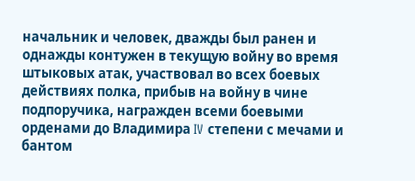начальник и человек, дважды был ранен и однажды контужен в текущую войну во время штыковых атак, участвовал во всех боевых действиях полка, прибыв на войну в чине подпоручика, награжден всеми боевыми орденами до Владимира IV степени с мечами и бантом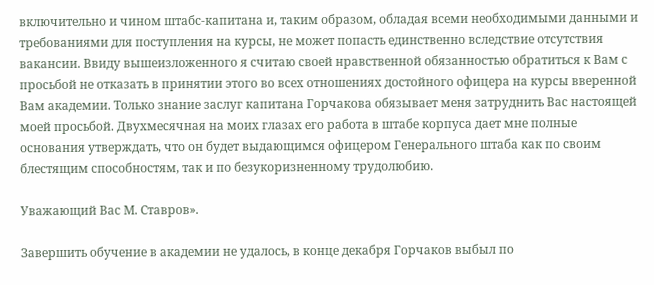включительно и чином штабс-капитана и, таким образом, обладая всеми необходимыми данными и требованиями для поступления на курсы, не может попасть единственно вследствие отсутствия вакансии. Ввиду вышеизложенного я считаю своей нравственной обязанностью обратиться к Вам с просьбой не отказать в принятии этого во всех отношениях достойного офицера на курсы вверенной Вам академии. Только знание заслуг капитана Горчакова обязывает меня затруднить Вас настоящей моей просьбой. Двухмесячная на моих глазах его работа в штабе корпуса дает мне полные основания утверждать, что он будет выдающимся офицером Генерального штаба как по своим блестящим способностям, так и по безукоризненному трудолюбию.

Уважающий Вас М. Ставров».

Завершить обучение в академии не удалось, в конце декабря Горчаков выбыл по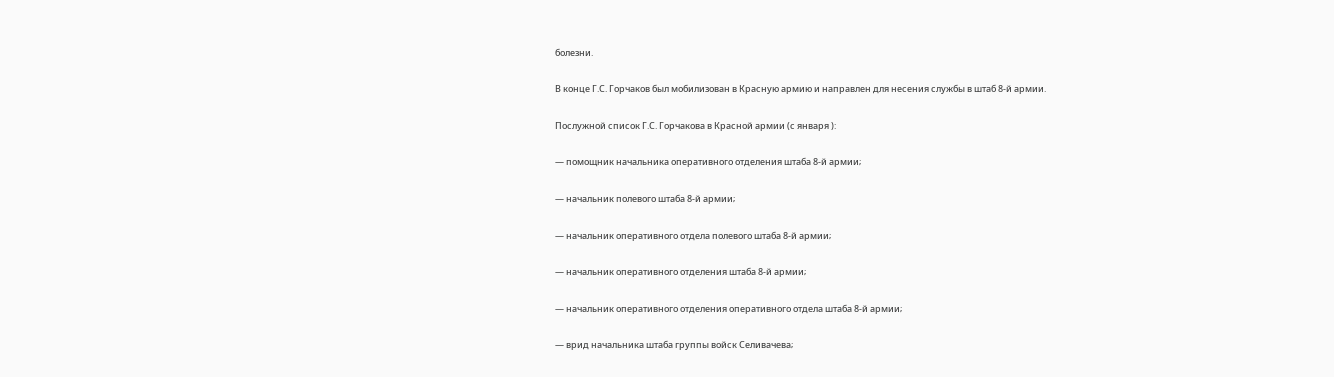болезни.

В конце Г.С. Горчаков был мобилизован в Красную армию и направлен для несения службы в штаб 8-й армии.

Послужной список Г.С. Горчакова в Красной армии (с января ):

— помощник начальника оперативного отделения штаба 8-й армии;

— начальник полевого штаба 8-й армии;

— начальник оперативного отдела полевого штаба 8-й армии;

— начальник оперативного отделения штаба 8-й армии;

— начальник оперативного отделения оперативного отдела штаба 8-й армии;

— врид начальника штаба группы войск Селивачева;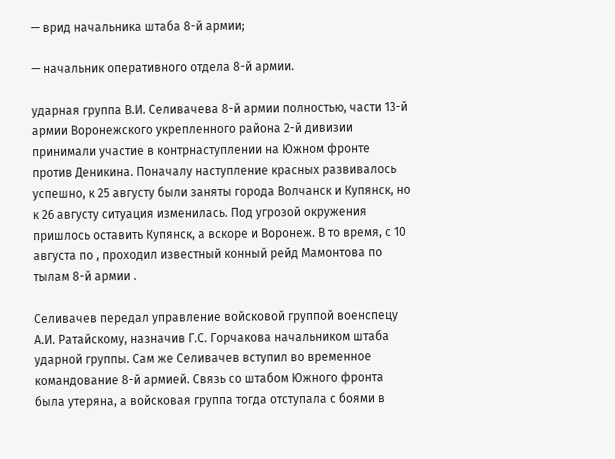— врид начальника штаба 8-й армии;

— начальник оперативного отдела 8-й армии.

ударная группа В.И. Селивачева 8-й армии полностью, части 13-й армии Воронежского укрепленного района 2-й дивизии принимали участие в контрнаступлении на Южном фронте против Деникина. Поначалу наступление красных развивалось успешно, к 25 августу были заняты города Волчанск и Купянск, но к 26 августу ситуация изменилась. Под угрозой окружения пришлось оставить Купянск, а вскоре и Воронеж. В то время, с 10 августа по , проходил известный конный рейд Мамонтова по тылам 8-й армии .

Селивачев передал управление войсковой группой военспецу А.И. Ратайскому, назначив Г.С. Горчакова начальником штаба ударной группы. Сам же Селивачев вступил во временное командование 8-й армией. Связь со штабом Южного фронта была утеряна, а войсковая группа тогда отступала с боями в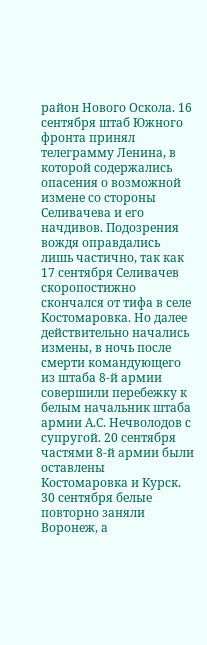район Нового Оскола. 16 сентября штаб Южного фронта принял телеграмму Ленина, в которой содержались опасения о возможной измене со стороны Селивачева и его начдивов. Подозрения вождя оправдались лишь частично, так как 17 сентября Селивачев скоропостижно скончался от тифа в селе Костомаровка. Но далее действительно начались измены, в ночь после смерти командующего из штаба 8-й армии совершили перебежку к белым начальник штаба армии А.С. Нечволодов с супругой. 20 сентября частями 8-й армии были оставлены Костомаровка и Курск. 30 сентября белые повторно заняли Воронеж, а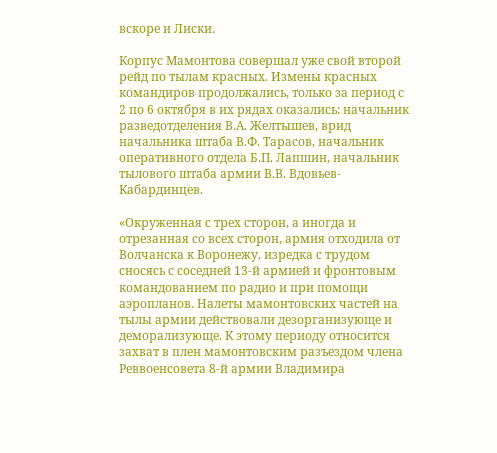вскоре и Лиски.

Корпус Мамонтова совершал уже свой второй рейд по тылам красных. Измены красных командиров продолжались, только за период с 2 по 6 октября в их рядах оказались: начальник разведотделения В.А. Желтышев, врид начальника штаба В.Ф. Тарасов, начальник оперативного отдела Б.П. Лапшин, начальник тылового штаба армии В.В. Вдовьев-Кабардинцев.

«Окруженная с трех сторон, а иногда и отрезанная со всех сторон, армия отходила от Волчанска к Воронежу, изредка с трудом сносясь с соседней 13-й армией и фронтовым командованием по радио и при помощи аэропланов. Налеты мамонтовских частей на тылы армии действовали дезорганизующе и деморализующе. К этому периоду относится захват в плен мамонтовским разъездом члена Реввоенсовета 8-й армии Владимира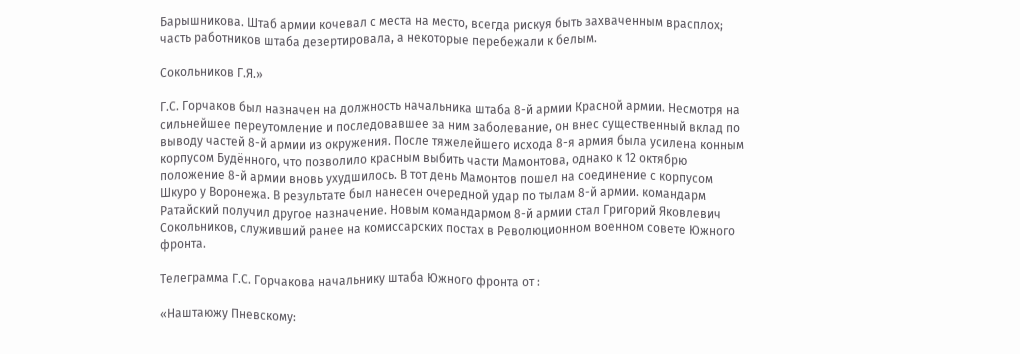Барышникова. Штаб армии кочевал с места на место, всегда рискуя быть захваченным врасплох; часть работников штаба дезертировала, а некоторые перебежали к белым.

Сокольников Г.Я.»

Г.С. Горчаков был назначен на должность начальника штаба 8-й армии Красной армии. Несмотря на сильнейшее переутомление и последовавшее за ним заболевание, он внес существенный вклад по выводу частей 8-й армии из окружения. После тяжелейшего исхода 8-я армия была усилена конным корпусом Будённого, что позволило красным выбить части Мамонтова, однако к 12 октябрю положение 8-й армии вновь ухудшилось. В тот день Мамонтов пошел на соединение с корпусом Шкуро у Воронежа. В результате был нанесен очередной удар по тылам 8-й армии. командарм Ратайский получил другое назначение. Новым командармом 8-й армии стал Григорий Яковлевич Сокольников, служивший ранее на комиссарских постах в Революционном военном совете Южного фронта.

Телеграмма Г.С. Горчакова начальнику штаба Южного фронта от :

«Наштаюжу Пневскому: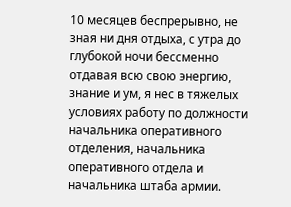10 месяцев беспрерывно, не зная ни дня отдыха, с утра до глубокой ночи бессменно отдавая всю свою энергию, знание и ум, я нес в тяжелых условиях работу по должности начальника оперативного отделения, начальника оперативного отдела и начальника штаба армии.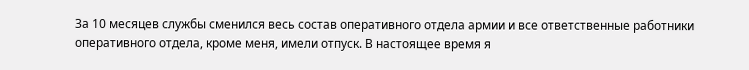За 10 месяцев службы сменился весь состав оперативного отдела армии и все ответственные работники оперативного отдела, кроме меня, имели отпуск. В настоящее время я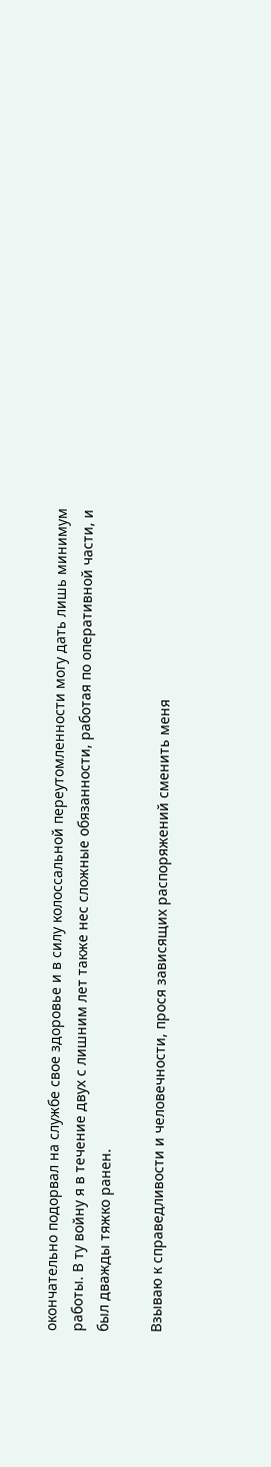окончательно подорвал на службе свое здоровье и в силу колоссальной переутомленности могу дать лишь минимум работы. В ту войну я в течение двух с лишним лет также нес сложные обязанности, работая по оперативной части, и был дважды тяжко ранен.

Взываю к справедливости и человечности, прося зависящих распоряжений сменить меня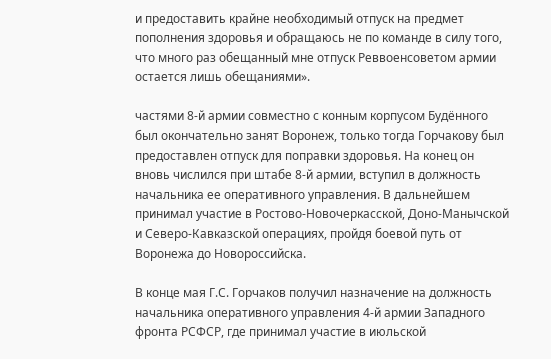и предоставить крайне необходимый отпуск на предмет пополнения здоровья и обращаюсь не по команде в силу того, что много раз обещанный мне отпуск Реввоенсоветом армии остается лишь обещаниями».

частями 8-й армии совместно с конным корпусом Будённого был окончательно занят Воронеж, только тогда Горчакову был предоставлен отпуск для поправки здоровья. На конец он вновь числился при штабе 8-й армии, вступил в должность начальника ее оперативного управления. В дальнейшем принимал участие в Ростово-Новочеркасской, Доно-Манычской и Северо-Кавказской операциях, пройдя боевой путь от Воронежа до Новороссийска.

В конце мая Г.С. Горчаков получил назначение на должность начальника оперативного управления 4-й армии Западного фронта РСФСР, где принимал участие в июльской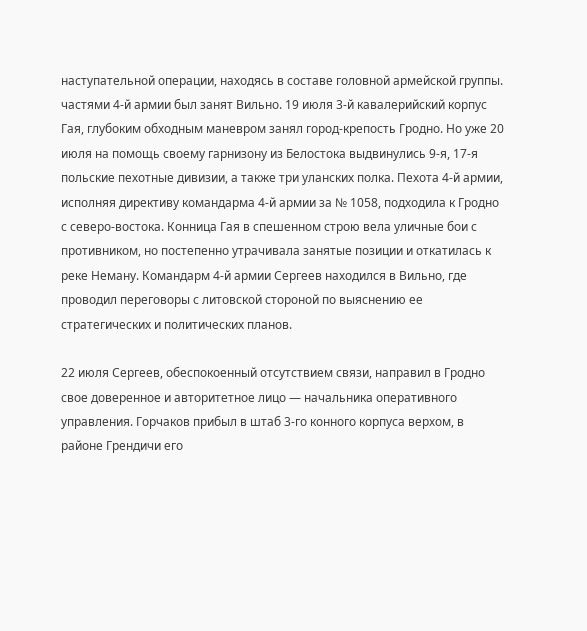наступательной операции, находясь в составе головной армейской группы. частями 4-й армии был занят Вильно. 19 июля 3-й кавалерийский корпус Гая, глубоким обходным маневром занял город-крепость Гродно. Но уже 20 июля на помощь своему гарнизону из Белостока выдвинулись 9-я, 17-я польские пехотные дивизии, а также три уланских полка. Пехота 4-й армии, исполняя директиву командарма 4-й армии за № 1058, подходила к Гродно с северо-востока. Конница Гая в спешенном строю вела уличные бои с противником, но постепенно утрачивала занятые позиции и откатилась к реке Неману. Командарм 4-й армии Сергеев находился в Вильно, где проводил переговоры с литовской стороной по выяснению ее стратегических и политических планов.

22 июля Сергеев, обеспокоенный отсутствием связи, направил в Гродно свое доверенное и авторитетное лицо — начальника оперативного управления. Горчаков прибыл в штаб 3-го конного корпуса верхом, в районе Грендичи его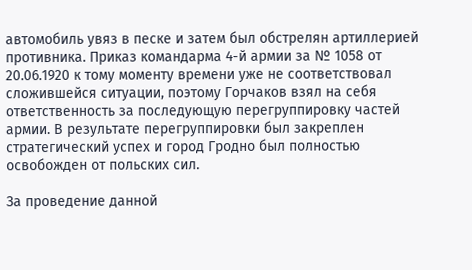автомобиль увяз в песке и затем был обстрелян артиллерией противника. Приказ командарма 4-й армии за № 1058 от 20.06.1920 к тому моменту времени уже не соответствовал сложившейся ситуации, поэтому Горчаков взял на себя ответственность за последующую перегруппировку частей армии. В результате перегруппировки был закреплен стратегический успех и город Гродно был полностью освобожден от польских сил.

За проведение данной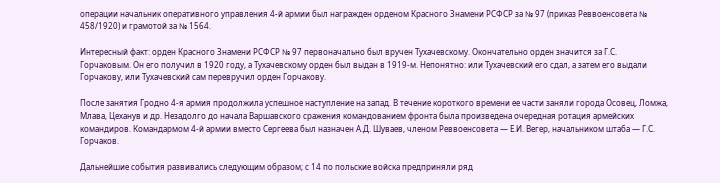операции начальник оперативного управления 4-й армии был награжден орденом Красного Знамени РСФСР за № 97 (приказ Реввоенсовета № 458/1920) и грамотой за № 1564.

Интересный факт: орден Красного Знамени РСФСР № 97 первоначально был вручен Тухачевскому. Окончательно орден значится за Г.С. Горчаковым. Он его получил в 1920 году, а Тухачевскому орден был выдан в 1919-м. Непонятно: или Тухачевский его сдал, а затем его выдали Горчакову, или Тухачевский сам перевручил орден Горчакову.

После занятия Гродно 4-я армия продолжила успешное наступление на запад. В течение короткого времени ее части заняли города Осовец, Ломжа, Млава, Цеханув и др. Незадолго до начала Варшавского сражения командованием фронта была произведена очередная ротация армейских командиров. Командармом 4-й армии вместо Сергеева был назначен А.Д. Шуваев, членом Реввоенсовета — Е.И. Вегер, начальником штаба — Г.С. Горчаков.

Дальнейшие события развивались следующим образом; с 14 по польские войска предприняли ряд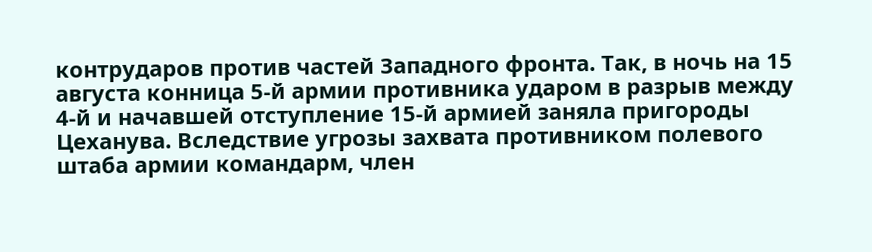контрударов против частей Западного фронта. Так, в ночь на 15 августа конница 5-й армии противника ударом в разрыв между 4-й и начавшей отступление 15-й армией заняла пригороды Цеханува. Вследствие угрозы захвата противником полевого штаба армии командарм, член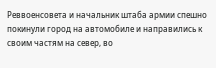Реввоенсовета и начальник штаба армии спешно покинули город на автомобиле и направились к своим частям на север, во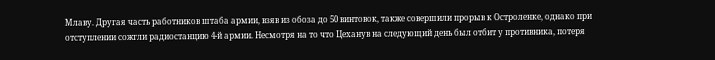Млаву. Другая часть работников штаба армии, взяв из обоза до 50 винтовок, также совершили прорыв к Остроленке, однако при отступлении сожгли радиостанцию 4-й армии. Несмотря на то что Цеханув на следующий день был отбит у противника, потеря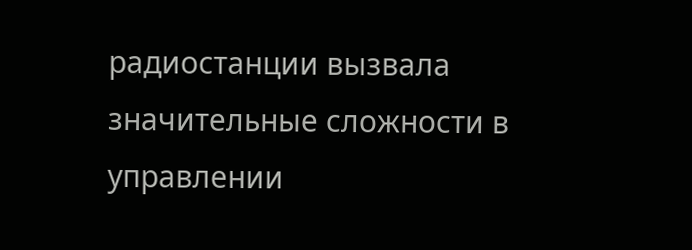радиостанции вызвала значительные сложности в управлении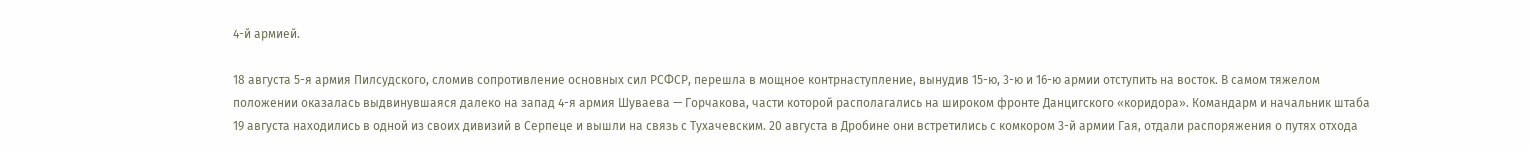4-й армией.

18 августа 5-я армия Пилсудского, сломив сопротивление основных сил РСФСР, перешла в мощное контрнаступление, вынудив 15-ю, 3-ю и 16-ю армии отступить на восток. В самом тяжелом положении оказалась выдвинувшаяся далеко на запад 4-я армия Шуваева — Горчакова, части которой располагались на широком фронте Данцигского «коридора». Командарм и начальник штаба 19 августа находились в одной из своих дивизий в Серпеце и вышли на связь с Тухачевским. 20 августа в Дробине они встретились с комкором 3-й армии Гая, отдали распоряжения о путях отхода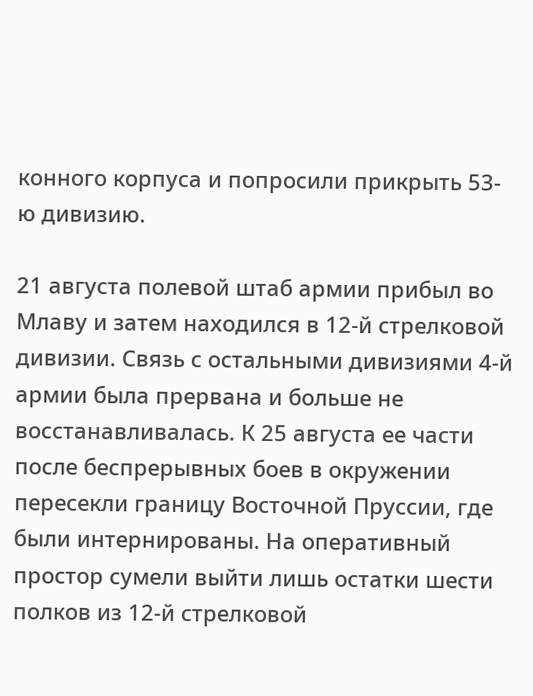конного корпуса и попросили прикрыть 53-ю дивизию.

21 августа полевой штаб армии прибыл во Млаву и затем находился в 12-й стрелковой дивизии. Связь с остальными дивизиями 4-й армии была прервана и больше не восстанавливалась. К 25 августа ее части после беспрерывных боев в окружении пересекли границу Восточной Пруссии, где были интернированы. На оперативный простор сумели выйти лишь остатки шести полков из 12-й стрелковой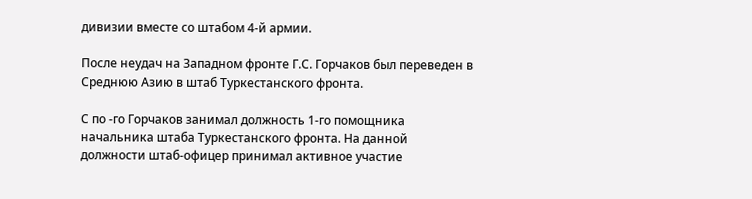дивизии вместе со штабом 4-й армии.

После неудач на Западном фронте Г.С. Горчаков был переведен в Среднюю Азию в штаб Туркестанского фронта.

С по -го Горчаков занимал должность 1-го помощника начальника штаба Туркестанского фронта. На данной должности штаб-офицер принимал активное участие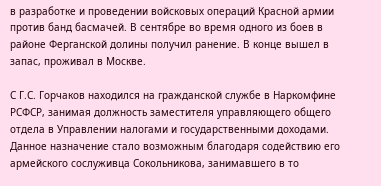в разработке и проведении войсковых операций Красной армии против банд басмачей. В сентябре во время одного из боев в районе Ферганской долины получил ранение. В конце вышел в запас, проживал в Москве.

С Г.С. Горчаков находился на гражданской службе в Наркомфине РСФСР, занимая должность заместителя управляющего общего отдела в Управлении налогами и государственными доходами. Данное назначение стало возможным благодаря содействию его армейского сослуживца Сокольникова, занимавшего в то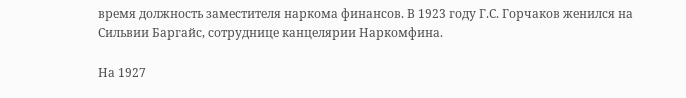время должность заместителя наркома финансов. В 1923 году Г.С. Горчаков женился на Сильвии Баргайс, сотруднице канцелярии Наркомфина.

На 1927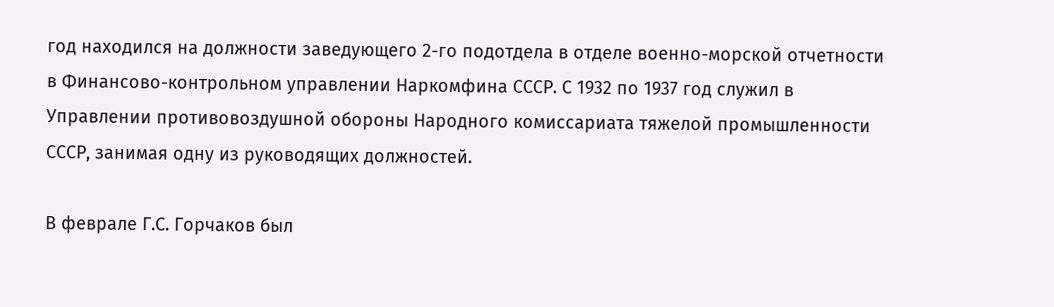год находился на должности заведующего 2-го подотдела в отделе военно-морской отчетности в Финансово-контрольном управлении Наркомфина СССР. С 1932 по 1937 год служил в Управлении противовоздушной обороны Народного комиссариата тяжелой промышленности СССР, занимая одну из руководящих должностей.

В феврале Г.С. Горчаков был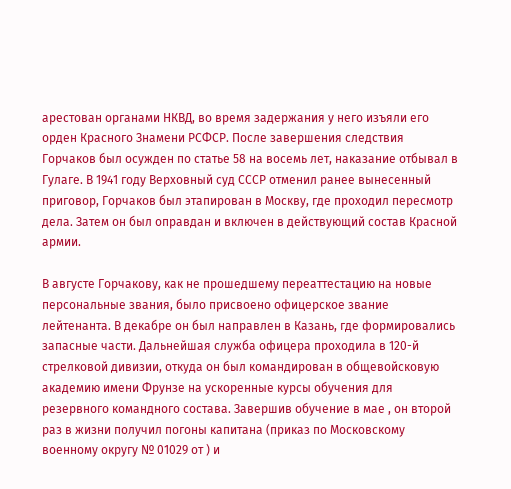арестован органами НКВД, во время задержания у него изъяли его орден Красного Знамени РСФСР. После завершения следствия Горчаков был осужден по статье 58 на восемь лет, наказание отбывал в Гулаге. В 1941 году Верховный суд СССР отменил ранее вынесенный приговор, Горчаков был этапирован в Москву, где проходил пересмотр дела. Затем он был оправдан и включен в действующий состав Красной армии.

В августе Горчакову, как не прошедшему переаттестацию на новые персональные звания, было присвоено офицерское звание лейтенанта. В декабре он был направлен в Казань, где формировались запасные части. Дальнейшая служба офицера проходила в 120-й стрелковой дивизии, откуда он был командирован в общевойсковую академию имени Фрунзе на ускоренные курсы обучения для резервного командного состава. Завершив обучение в мае , он второй раз в жизни получил погоны капитана (приказ по Московскому военному округу № 01029 от ) и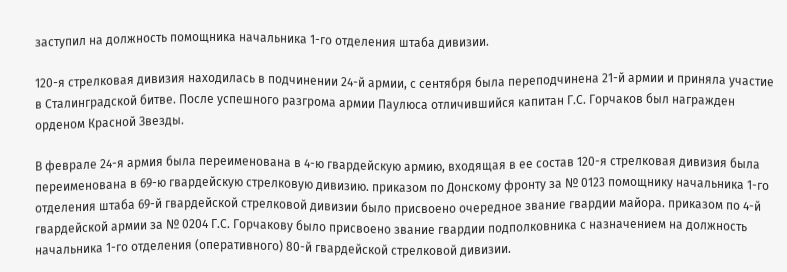заступил на должность помощника начальника 1-го отделения штаба дивизии.

120-я стрелковая дивизия находилась в подчинении 24-й армии, с сентября была переподчинена 21-й армии и приняла участие в Сталинградской битве. После успешного разгрома армии Паулюса отличившийся капитан Г.С. Горчаков был награжден орденом Красной Звезды.

В феврале 24-я армия была переименована в 4-ю гвардейскую армию, входящая в ее состав 120-я стрелковая дивизия была переименована в 69-ю гвардейскую стрелковую дивизию. приказом по Донскому фронту за № 0123 помощнику начальника 1-го отделения штаба 69-й гвардейской стрелковой дивизии было присвоено очередное звание гвардии майора. приказом по 4-й гвардейской армии за № 0204 Г.С. Горчакову было присвоено звание гвардии подполковника с назначением на должность начальника 1-го отделения (оперативного) 80-й гвардейской стрелковой дивизии.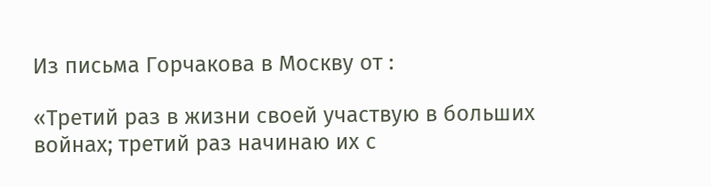Из письма Горчакова в Москву от :

«Третий раз в жизни своей участвую в больших войнах; третий раз начинаю их с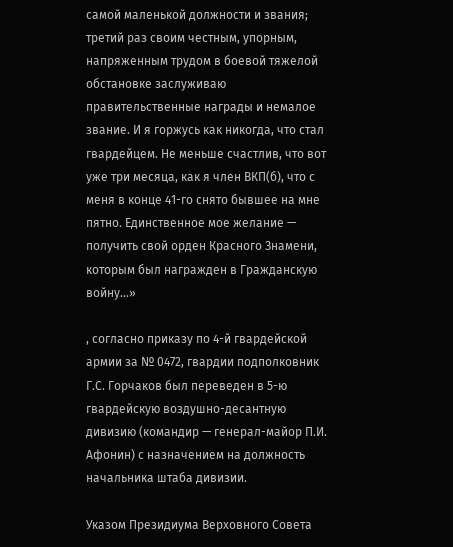самой маленькой должности и звания; третий раз своим честным, упорным, напряженным трудом в боевой тяжелой обстановке заслуживаю правительственные награды и немалое звание. И я горжусь как никогда, что стал гвардейцем. Не меньше счастлив, что вот уже три месяца, как я член ВКП(б), что с меня в конце 41-го снято бывшее на мне пятно. Единственное мое желание — получить свой орден Красного Знамени, которым был награжден в Гражданскую войну...»

, согласно приказу по 4-й гвардейской армии за № 0472, гвардии подполковник Г.С. Горчаков был переведен в 5-ю гвардейскую воздушно-десантную дивизию (командир — генерал-майор П.И. Афонин) с назначением на должность начальника штаба дивизии.

Указом Президиума Верховного Совета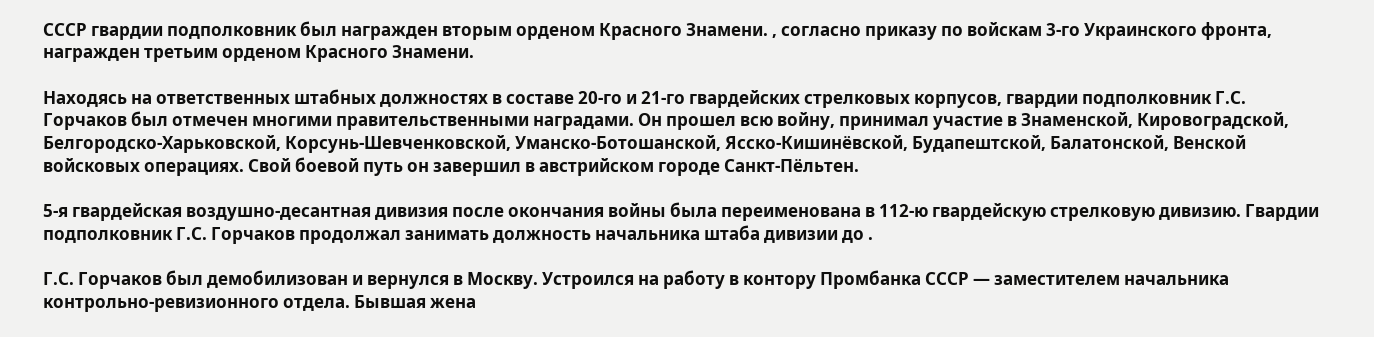СССР гвардии подполковник был награжден вторым орденом Красного Знамени. , согласно приказу по войскам 3-го Украинского фронта, награжден третьим орденом Красного Знамени.

Находясь на ответственных штабных должностях в составе 20-го и 21-го гвардейских стрелковых корпусов, гвардии подполковник Г.С. Горчаков был отмечен многими правительственными наградами. Он прошел всю войну, принимал участие в Знаменской, Кировоградской, Белгородско-Харьковской, Корсунь-Шевченковской, Уманско-Ботошанской, Ясско-Кишинёвской, Будапештской, Балатонской, Венской войсковых операциях. Свой боевой путь он завершил в австрийском городе Санкт-Пёльтен.

5-я гвардейская воздушно-десантная дивизия после окончания войны была переименована в 112-ю гвардейскую стрелковую дивизию. Гвардии подполковник Г.С. Горчаков продолжал занимать должность начальника штаба дивизии до .

Г.С. Горчаков был демобилизован и вернулся в Москву. Устроился на работу в контору Промбанка СССР — заместителем начальника контрольно-ревизионного отдела. Бывшая жена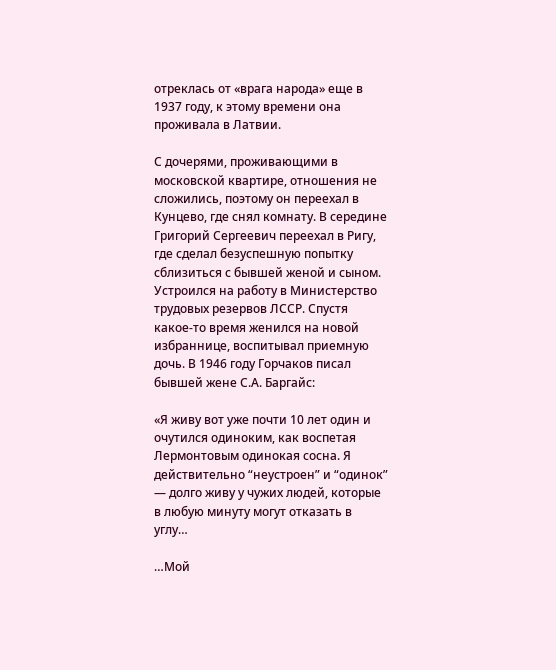отреклась от «врага народа» еще в 1937 году, к этому времени она проживала в Латвии.

С дочерями, проживающими в московской квартире, отношения не сложились, поэтому он переехал в Кунцево, где снял комнату. В середине Григорий Сергеевич переехал в Ригу, где сделал безуспешную попытку сблизиться с бывшей женой и сыном. Устроился на работу в Министерство трудовых резервов ЛССР. Спустя какое-то время женился на новой избраннице, воспитывал приемную дочь. В 1946 году Горчаков писал бывшей жене С.А. Баргайс:

«Я живу вот уже почти 10 лет один и очутился одиноким, как воспетая Лермонтовым одинокая сосна. Я действительно “неустроен” и “одинок” — долго живу у чужих людей, которые в любую минуту могут отказать в углу…

…Мой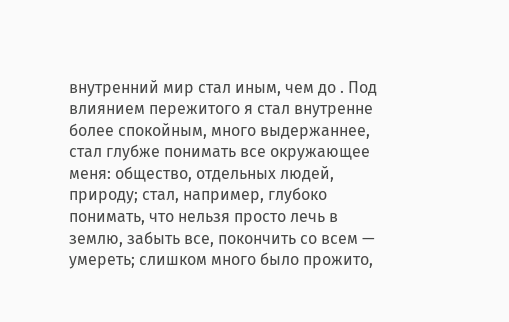внутренний мир стал иным, чем до . Под влиянием пережитого я стал внутренне более спокойным, много выдержаннее, стал глубже понимать все окружающее меня: общество, отдельных людей, природу; стал, например, глубоко понимать, что нельзя просто лечь в землю, забыть все, покончить со всем — умереть; слишком много было прожито,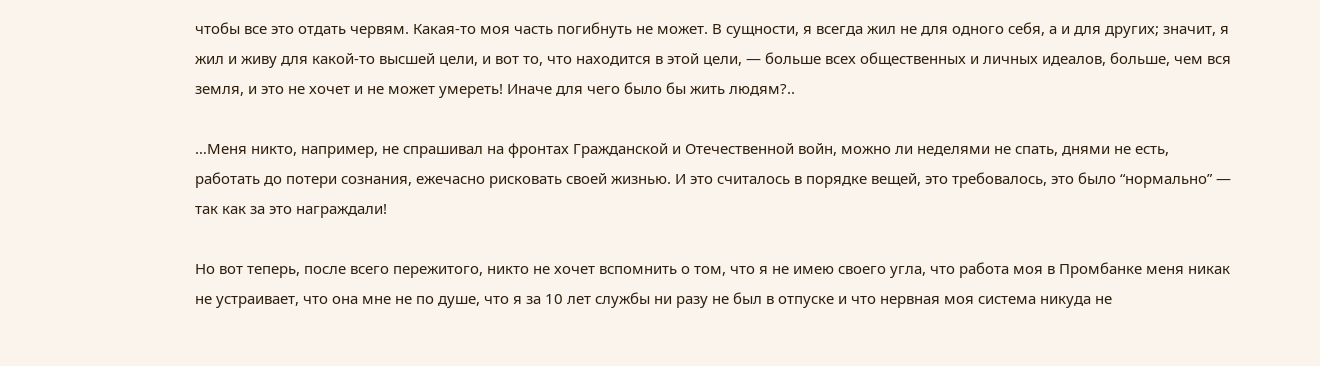чтобы все это отдать червям. Какая-то моя часть погибнуть не может. В сущности, я всегда жил не для одного себя, а и для других; значит, я жил и живу для какой-то высшей цели, и вот то, что находится в этой цели, — больше всех общественных и личных идеалов, больше, чем вся земля, и это не хочет и не может умереть! Иначе для чего было бы жить людям?..

…Меня никто, например, не спрашивал на фронтах Гражданской и Отечественной войн, можно ли неделями не спать, днями не есть, работать до потери сознания, ежечасно рисковать своей жизнью. И это считалось в порядке вещей, это требовалось, это было “нормально” — так как за это награждали!

Но вот теперь, после всего пережитого, никто не хочет вспомнить о том, что я не имею своего угла, что работа моя в Промбанке меня никак не устраивает, что она мне не по душе, что я за 10 лет службы ни разу не был в отпуске и что нервная моя система никуда не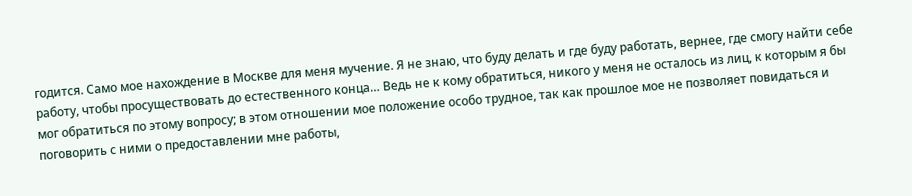годится. Само мое нахождение в Москве для меня мучение. Я не знаю, что буду делать и где буду работать, вернее, где смогу найти себе работу, чтобы просуществовать до естественного конца… Ведь не к кому обратиться, никого у меня не осталось из лиц, к которым я бы мог обратиться по этому вопросу; в этом отношении мое положение особо трудное, так как прошлое мое не позволяет повидаться и поговорить с ними о предоставлении мне работы,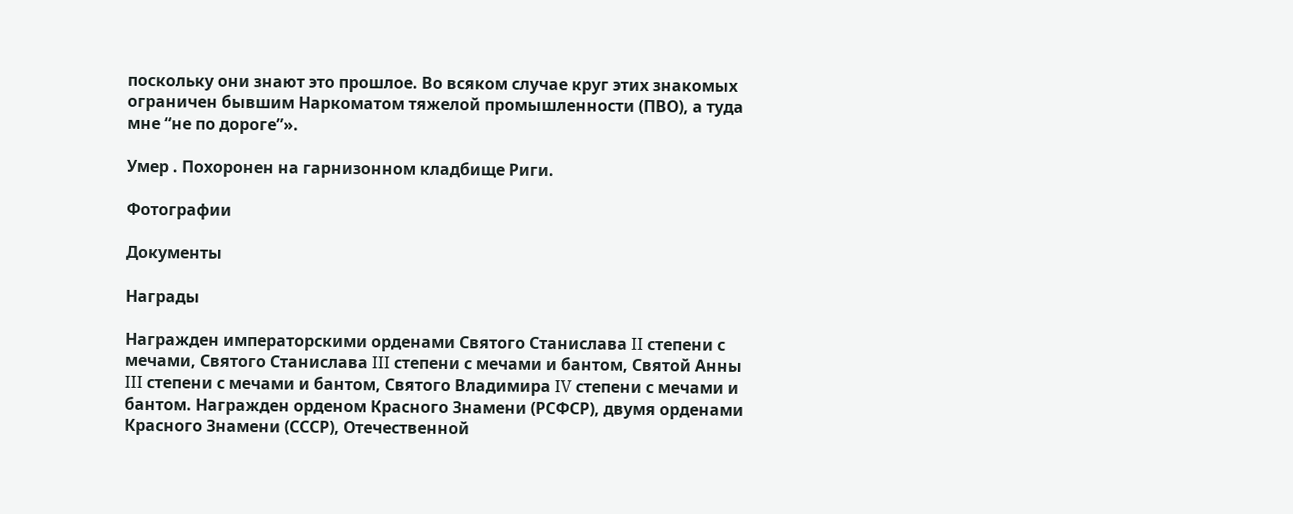поскольку они знают это прошлое. Во всяком случае круг этих знакомых ограничен бывшим Наркоматом тяжелой промышленности (ПВО), а туда мне “не по дороге”».

Умер . Похоронен на гарнизонном кладбище Риги.

Фотографии

Документы

Награды

Награжден императорскими орденами Святого Станислава II степени с мечами, Святого Станислава III степени с мечами и бантом, Святой Анны III степени с мечами и бантом, Святого Владимира IV степени с мечами и бантом. Награжден орденом Красного Знамени (РСФСР), двумя орденами Красного Знамени (СССР), Отечественной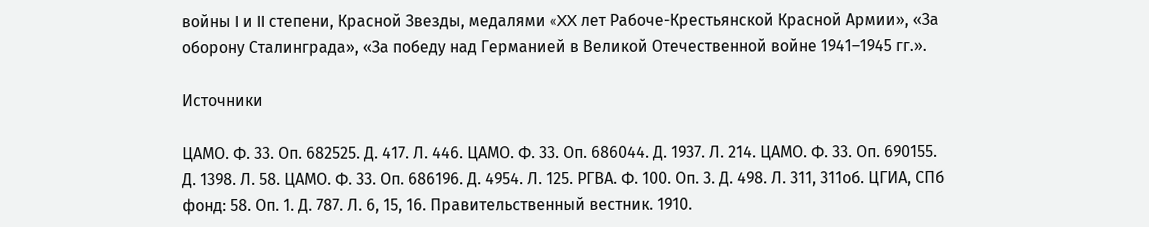войны I и II степени, Красной Звезды, медалями «XX лет Рабоче-Крестьянской Красной Армии», «За оборону Сталинграда», «За победу над Германией в Великой Отечественной войне 1941–1945 гг.».

Источники

ЦАМО. Ф. 33. Оп. 682525. Д. 417. Л. 446. ЦАМО. Ф. 33. Оп. 686044. Д. 1937. Л. 214. ЦАМО. Ф. 33. Оп. 690155. Д. 1398. Л. 58. ЦАМО. Ф. 33. Оп. 686196. Д. 4954. Л. 125. РГВА. Ф. 100. Оп. 3. Д. 498. Л. 311, 311об. ЦГИА, СПб фонд: 58. Оп. 1. Д. 787. Л. 6, 15, 16. Правительственный вестник. 1910.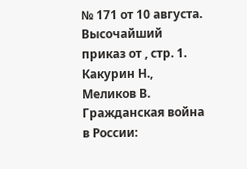№ 171 от 10 августа. Высочайший приказ от , стр. 1. Какурин Н., Меликов В. Гражданская война в России: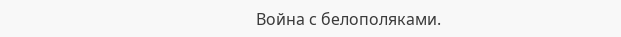Война с белополяками.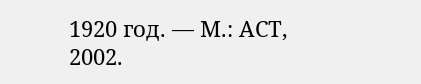1920 год. — М.: АСТ, 2002.